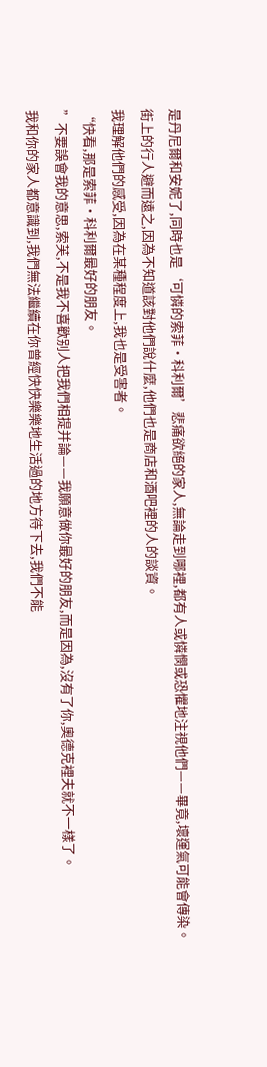是丹尼爾和安妮了,同時也是‘可憐的索菲·科利爾’悲痛欲絕的家人,無論走到哪裡,都有人或憐憫或恐懼地注視他們——畢竟,壞運氣可能會傳染。
街上的行人避而遠之,因為不知道該對他們說什麼,他們也是商店和酒吧裡的人的談資。
我理解他們的感受,因為在某種程度上,我也是受害者。
“快看,那是索菲·科利爾最好的朋友。
”不要誤會我的意思,索芙,不是我不喜歡别人把我們相提并論——我願意做你最好的朋友,而是因為,沒有了你,奧德克裡夫就不一樣了。
我和你的家人都意識到,我們無法繼續在你曾經快快樂樂地生活過的地方待下去,我們不能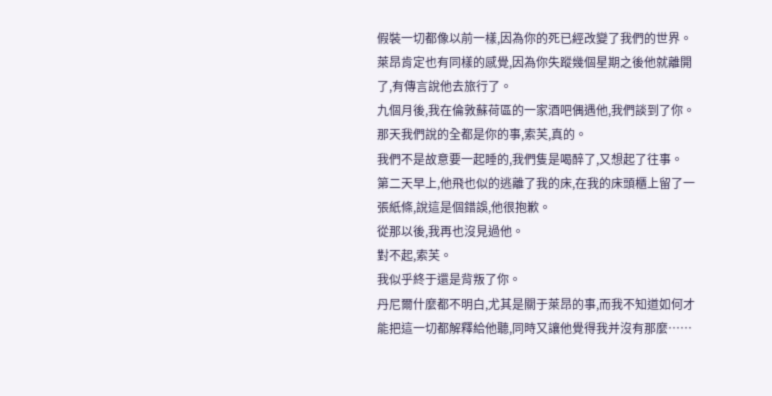假裝一切都像以前一樣,因為你的死已經改變了我們的世界。
萊昂肯定也有同樣的感覺,因為你失蹤幾個星期之後他就離開了,有傳言說他去旅行了。
九個月後,我在倫敦蘇荷區的一家酒吧偶遇他,我們談到了你。
那天我們說的全都是你的事,索芙,真的。
我們不是故意要一起睡的,我們隻是喝醉了,又想起了往事。
第二天早上,他飛也似的逃離了我的床,在我的床頭櫃上留了一張紙條,說這是個錯誤,他很抱歉。
從那以後,我再也沒見過他。
對不起,索芙。
我似乎終于還是背叛了你。
丹尼爾什麼都不明白,尤其是關于萊昂的事,而我不知道如何才能把這一切都解釋給他聽,同時又讓他覺得我并沒有那麼……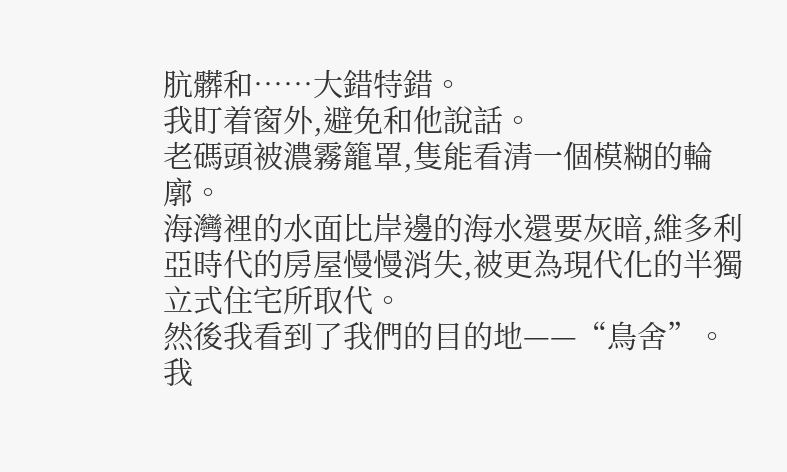肮髒和……大錯特錯。
我盯着窗外,避免和他說話。
老碼頭被濃霧籠罩,隻能看清一個模糊的輪廓。
海灣裡的水面比岸邊的海水還要灰暗,維多利亞時代的房屋慢慢消失,被更為現代化的半獨立式住宅所取代。
然後我看到了我們的目的地——“鳥舍”。
我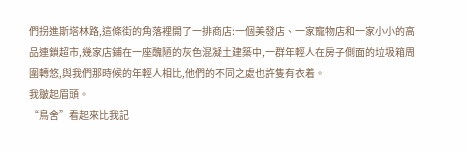們拐進斯塔林路,這條街的角落裡開了一排商店:一個美發店、一家寵物店和一家小小的高品連鎖超市,幾家店鋪在一座醜陋的灰色混凝土建築中,一群年輕人在房子側面的垃圾箱周圍轉悠,與我們那時候的年輕人相比,他們的不同之處也許隻有衣着。
我皺起眉頭。
“鳥舍”看起來比我記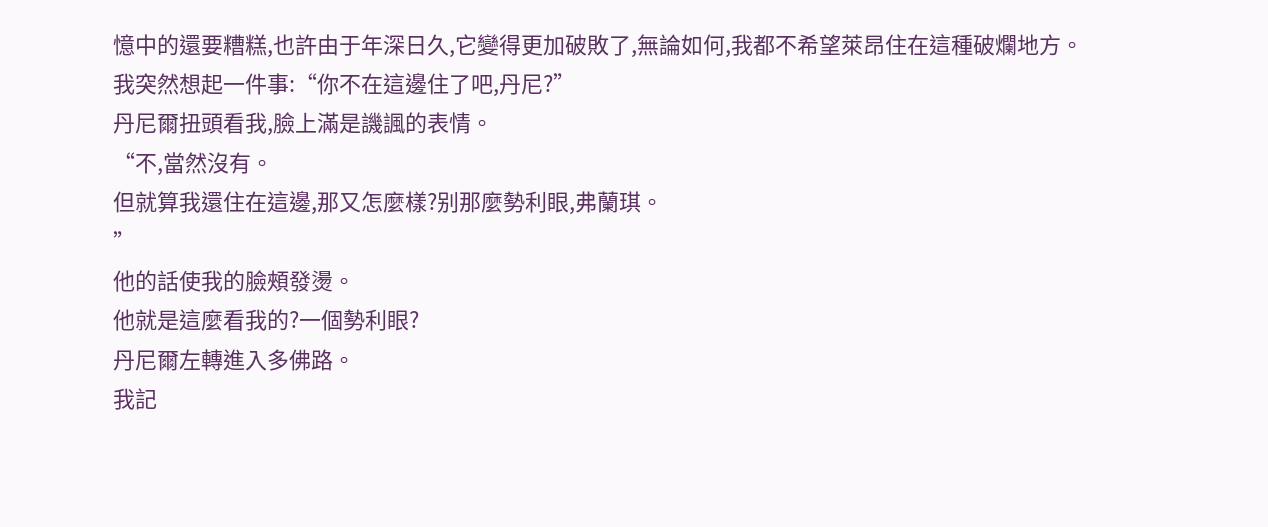憶中的還要糟糕,也許由于年深日久,它變得更加破敗了,無論如何,我都不希望萊昂住在這種破爛地方。
我突然想起一件事:“你不在這邊住了吧,丹尼?”
丹尼爾扭頭看我,臉上滿是譏諷的表情。
“不,當然沒有。
但就算我還住在這邊,那又怎麼樣?别那麼勢利眼,弗蘭琪。
”
他的話使我的臉頰發燙。
他就是這麼看我的?一個勢利眼?
丹尼爾左轉進入多佛路。
我記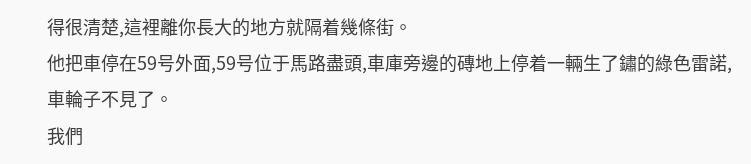得很清楚,這裡離你長大的地方就隔着幾條街。
他把車停在59号外面,59号位于馬路盡頭,車庫旁邊的磚地上停着一輛生了鏽的綠色雷諾,車輪子不見了。
我們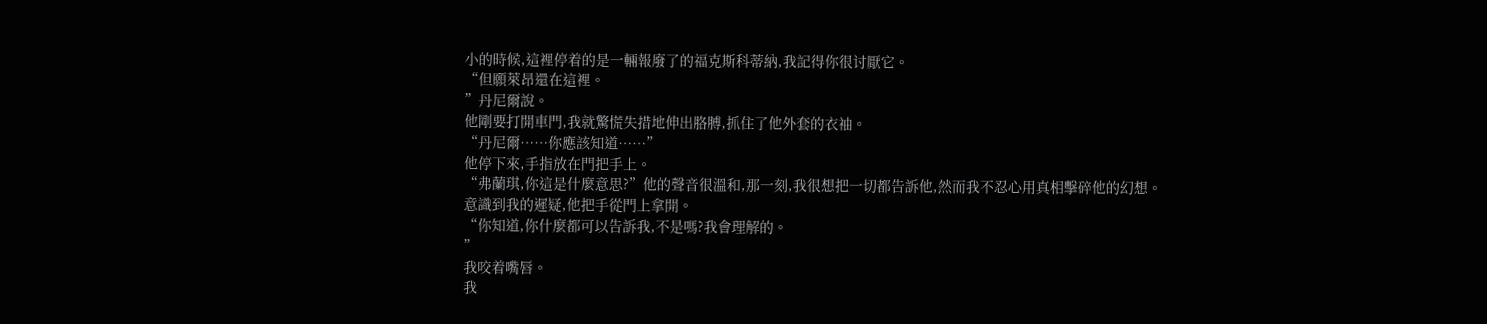小的時候,這裡停着的是一輛報廢了的福克斯科蒂納,我記得你很讨厭它。
“但願萊昂還在這裡。
”丹尼爾說。
他剛要打開車門,我就驚慌失措地伸出胳膊,抓住了他外套的衣袖。
“丹尼爾……你應該知道……”
他停下來,手指放在門把手上。
“弗蘭琪,你這是什麼意思?”他的聲音很溫和,那一刻,我很想把一切都告訴他,然而我不忍心用真相擊碎他的幻想。
意識到我的遲疑,他把手從門上拿開。
“你知道,你什麼都可以告訴我,不是嗎?我會理解的。
”
我咬着嘴唇。
我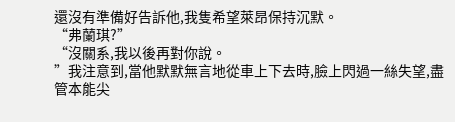還沒有準備好告訴他,我隻希望萊昂保持沉默。
“弗蘭琪?”
“沒關系,我以後再對你說。
”我注意到,當他默默無言地從車上下去時,臉上閃過一絲失望,盡管本能尖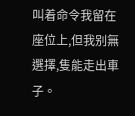叫着命令我留在座位上,但我别無選擇,隻能走出車子。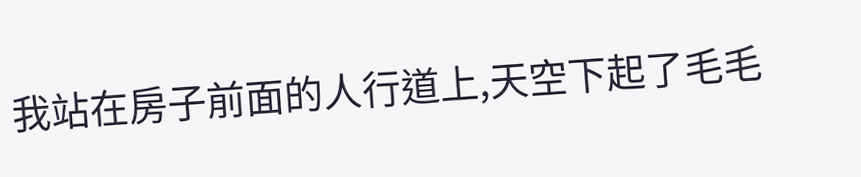我站在房子前面的人行道上,天空下起了毛毛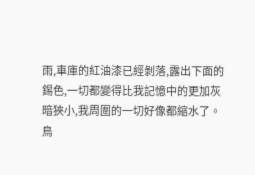雨,車庫的紅油漆已經剝落,露出下面的錫色,一切都變得比我記憶中的更加灰暗狹小,我周圍的一切好像都縮水了。
鳥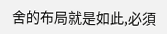舍的布局就是如此,必須